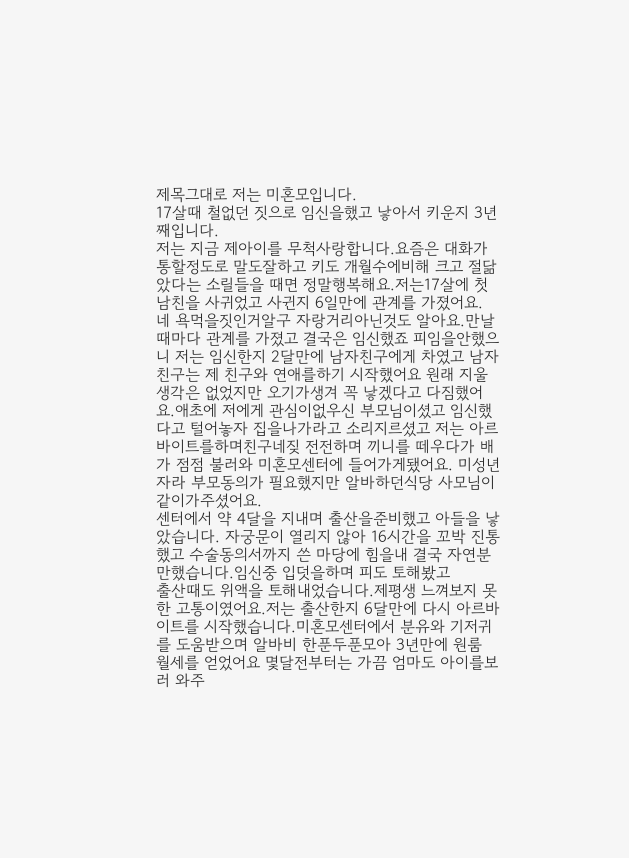제목그대로 저는 미혼모입니다.
17살때 철없던 짓으로 임신을했고 낳아서 키운지 3년째입니다.
저는 지금 제아이를 무척사랑합니다.요즘은 대화가통할정도로 말도잘하고 키도 개월수에비해 크고 절닮았다는 소릴들을 때면 정말행복해요.저는17살에 첫 남친을 사귀었고 사귄지 6일만에 관계를 가졌어요. 네 욕먹을짓인거알구 자랑거리아닌것도 알아요.만날때마다 관계를 가졌고 결국은 임신했죠 피임을안했으니 저는 임신한지 2달만에 남자친구에게 차였고 남자친구는 제 친구와 연애를하기 시작했어요 원래 지울생각은 없었지만 오기가생겨 꼭 낳겠다고 다짐했어요.애초에 저에게 관심이없우신 부모님이셨고 임신했다고 털어놓자 집을나가라고 소리지르셨고 저는 아르바이트를하며친구네짖 전전하며 끼니를 떼우다가 배가 점점 불러와 미혼모센터에 들어가게됐어요. 미성년자라 부모동의가 필요했지만 알바하던식당 사모님이 같이가주셨어요.
센터에서 약 4달을 지내며 출산을준비했고 아들을 낳았습니다. 자궁문이 열리지 않아 16시간을 꼬박 진통했고 수술동의서까지 쓴 마당에 힘을내 결국 자연분만했습니다.임신중 입덧을하며 피도 토해봤고
출산때도 위액을 토해내었습니다.제평생 느껴보지 못한 고통이였어요.저는 출산한지 6달만에 다시 아르바이트를 시작했습니다.미혼모센터에서 분유와 기저귀를 도움받으며 알바비 한푼두푼모아 3년만에 원룸 월세를 얻었어요 몇달전부터는 가끔 엄마도 아이를보러 와주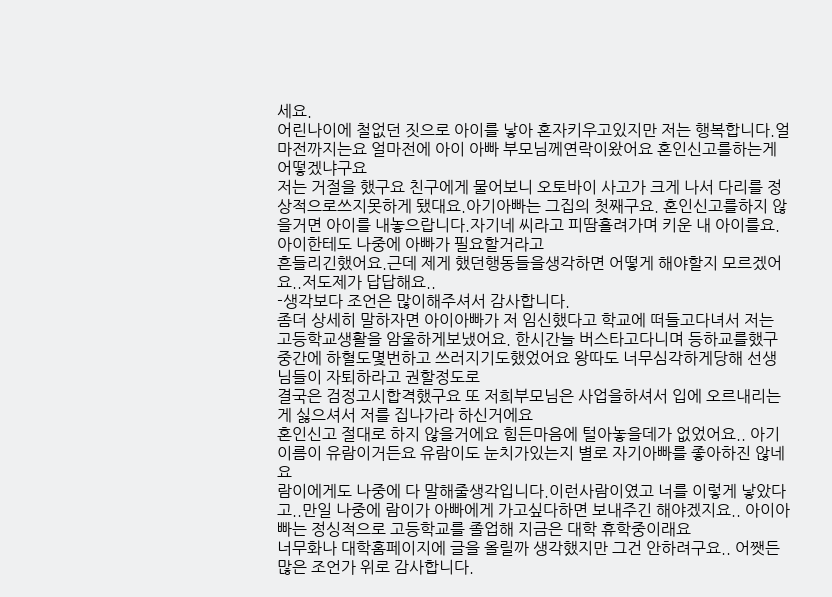세요.
어린나이에 철없던 짓으로 아이를 낳아 혼자키우고있지만 저는 행복합니다.얼마전까지는요 얼마전에 아이 아빠 부모님께연락이왔어요 혼인신고를하는게 어떻겠냐구요
저는 거절을 했구요 친구에게 물어보니 오토바이 사고가 크게 나서 다리를 정상적으로쓰지못하게 됐대요.아기아빠는 그집의 첫째구요. 혼인신고를하지 않을거면 아이를 내놓으랍니다.자기네 씨라고 피땀흘려가며 키운 내 아이를요.아이한테도 나중에 아빠가 필요할거라고
흔들리긴했어요.근데 제게 했던행동들을생각하면 어떻게 해야할지 모르겠어요..저도제가 답답해요..
-생각보다 조언은 많이해주셔서 감사합니다.
좀더 상세히 말하자면 아이아빠가 저 임신했다고 학교에 떠들고다녀서 저는 고등학교생활을 암울하게보냈어요. 한시간늘 버스타고다니며 등하교를했구 중간에 하혈도몇번하고 쓰러지기도했었어요 왕따도 너무심각하게당해 선생님들이 자퇴하라고 권할정도로
결국은 검정고시합격했구요 또 저희부모님은 사업을하셔서 입에 오르내리는게 싫으셔서 저를 집나가라 하신거에요
혼인신고 절대로 하지 않을거에요 힘든마음에 털아놓을데가 없었어요.. 아기 이름이 유람이거든요 유람이도 눈치가있는지 별로 자기아빠를 좋아하진 않네요
람이에게도 나중에 다 말해줄생각입니다.이런사람이였고 너를 이렇게 낳았다고..만일 나중에 람이가 아빠에게 가고싶다하면 보내주긴 해야겠지요.. 아이아빠는 정싱적으로 고등학교를 졸업해 지금은 대학 휴학중이래요
너무화나 대학홈페이지에 글을 올릴까 생각했지만 그건 안하려구요.. 어쨋든 많은 조언가 위로 감사합니다.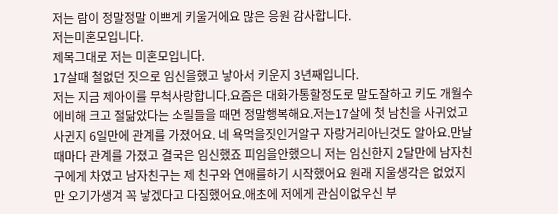저는 람이 정말정말 이쁘게 키울거에요 많은 응원 감사합니다.
저는미혼모입니다.
제목그대로 저는 미혼모입니다.
17살때 철없던 짓으로 임신을했고 낳아서 키운지 3년째입니다.
저는 지금 제아이를 무척사랑합니다.요즘은 대화가통할정도로 말도잘하고 키도 개월수에비해 크고 절닮았다는 소릴들을 때면 정말행복해요.저는17살에 첫 남친을 사귀었고 사귄지 6일만에 관계를 가졌어요. 네 욕먹을짓인거알구 자랑거리아닌것도 알아요.만날때마다 관계를 가졌고 결국은 임신했죠 피임을안했으니 저는 임신한지 2달만에 남자친구에게 차였고 남자친구는 제 친구와 연애를하기 시작했어요 원래 지울생각은 없었지만 오기가생겨 꼭 낳겠다고 다짐했어요.애초에 저에게 관심이없우신 부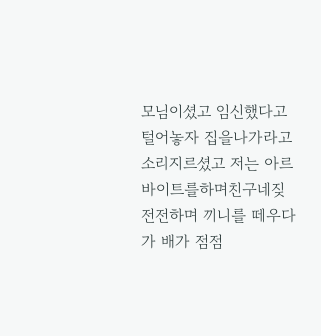모님이셨고 임신했다고 털어놓자 집을나가라고 소리지르셨고 저는 아르바이트를하며친구네짖 전전하며 끼니를 떼우다가 배가 점점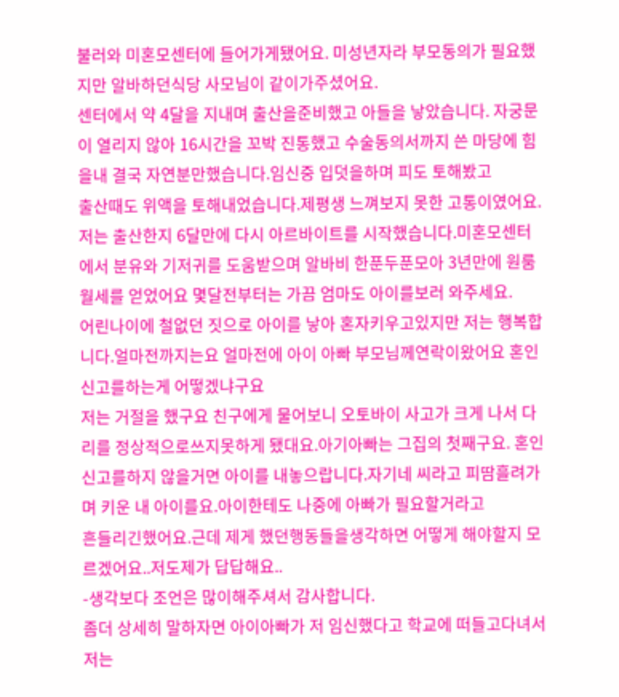불러와 미혼모센터에 들어가게됐어요. 미성년자라 부모동의가 필요했지만 알바하던식당 사모님이 같이가주셨어요.
센터에서 약 4달을 지내며 출산을준비했고 아들을 낳았습니다. 자궁문이 열리지 않아 16시간을 꼬박 진통했고 수술동의서까지 쓴 마당에 힘을내 결국 자연분만했습니다.임신중 입덧을하며 피도 토해봤고
출산때도 위액을 토해내었습니다.제평생 느껴보지 못한 고통이였어요.저는 출산한지 6달만에 다시 아르바이트를 시작했습니다.미혼모센터에서 분유와 기저귀를 도움받으며 알바비 한푼두푼모아 3년만에 원룸 월세를 얻었어요 몇달전부터는 가끔 엄마도 아이를보러 와주세요.
어린나이에 철없던 짓으로 아이를 낳아 혼자키우고있지만 저는 행복합니다.얼마전까지는요 얼마전에 아이 아빠 부모님께연락이왔어요 혼인신고를하는게 어떻겠냐구요
저는 거절을 했구요 친구에게 물어보니 오토바이 사고가 크게 나서 다리를 정상적으로쓰지못하게 됐대요.아기아빠는 그집의 첫째구요. 혼인신고를하지 않을거면 아이를 내놓으랍니다.자기네 씨라고 피땀흘려가며 키운 내 아이를요.아이한테도 나중에 아빠가 필요할거라고
흔들리긴했어요.근데 제게 했던행동들을생각하면 어떻게 해야할지 모르겠어요..저도제가 답답해요..
-생각보다 조언은 많이해주셔서 감사합니다.
좀더 상세히 말하자면 아이아빠가 저 임신했다고 학교에 떠들고다녀서 저는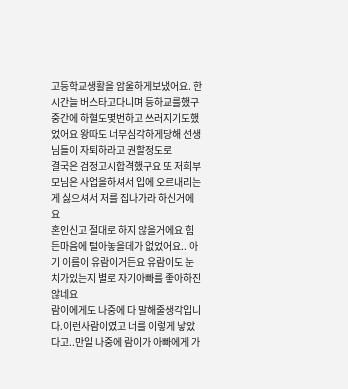고등학교생활을 암울하게보냈어요. 한시간늘 버스타고다니며 등하교를했구 중간에 하혈도몇번하고 쓰러지기도했었어요 왕따도 너무심각하게당해 선생님들이 자퇴하라고 권할정도로
결국은 검정고시합격했구요 또 저희부모님은 사업을하셔서 입에 오르내리는게 싫으셔서 저를 집나가라 하신거에요
혼인신고 절대로 하지 않을거에요 힘든마음에 털아놓을데가 없었어요.. 아기 이름이 유람이거든요 유람이도 눈치가있는지 별로 자기아빠를 좋아하진 않네요
람이에게도 나중에 다 말해줄생각입니다.이런사람이였고 너를 이렇게 낳았다고..만일 나중에 람이가 아빠에게 가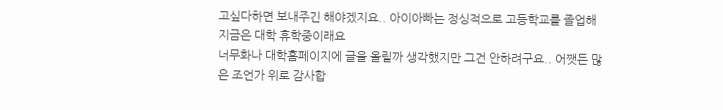고싶다하면 보내주긴 해야겠지요.. 아이아빠는 정싱적으로 고등학교를 졸업해 지금은 대학 휴학중이래요
너무화나 대학홈페이지에 글을 올릴까 생각했지만 그건 안하려구요.. 어쨋든 많은 조언가 위로 감사합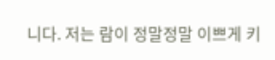니다. 저는 람이 정말정말 이쁘게 키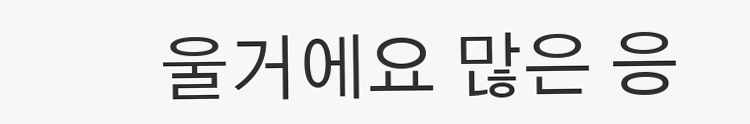울거에요 많은 응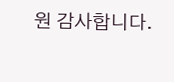원 감사합니다.